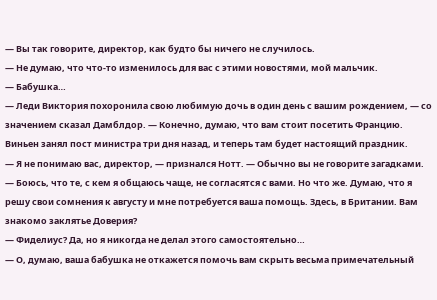— Вы так говорите, директор, как будто бы ничего не случилось.
— Не думаю, что что-то изменилось для вас с этими новостями, мой мальчик.
— Бабушка…
— Леди Виктория похоронила свою любимую дочь в один день с вашим рождением, — со значением сказал Дамблдор. — Конечно, думаю, что вам стоит посетить Францию. Виньен занял пост министра три дня назад, и теперь там будет настоящий праздник.
— Я не понимаю вас, директор, — признался Нотт. — Обычно вы не говорите загадками.
— Боюсь, что те, с кем я общаюсь чаще, не согласятся с вами. Но что же. Думаю, что я решу свои сомнения к августу и мне потребуется ваша помощь. Здесь, в Британии. Вам знакомо заклятье Доверия?
— Фиделиус? Да, но я никогда не делал этого самостоятельно…
— О, думаю, ваша бабушка не откажется помочь вам скрыть весьма примечательный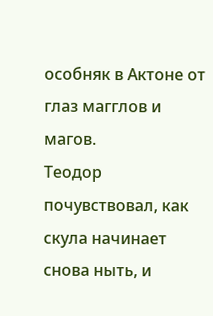особняк в Актоне от глаз магглов и магов.
Теодор почувствовал, как скула начинает снова ныть, и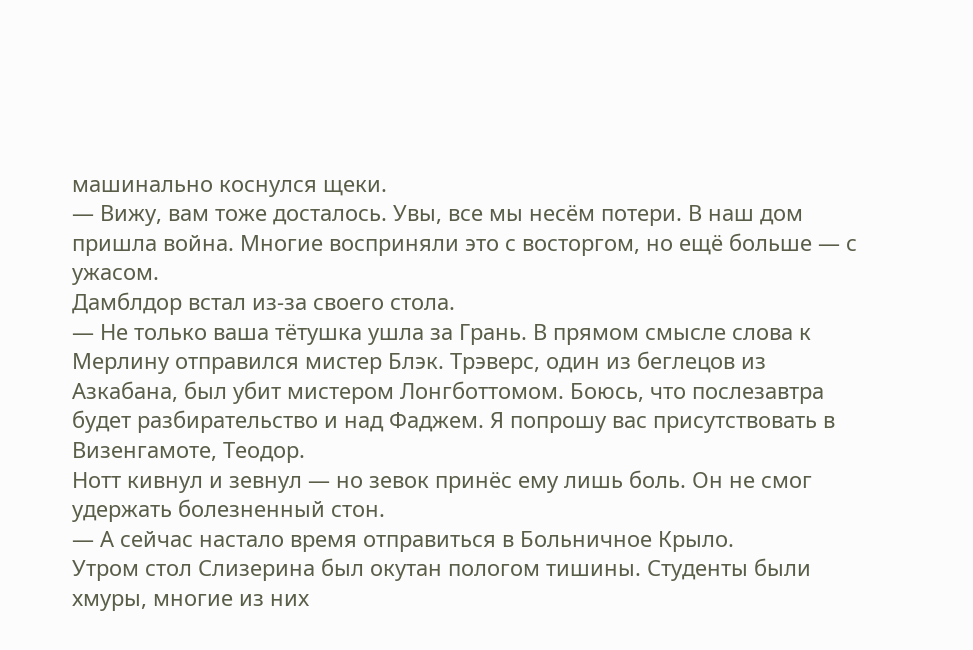машинально коснулся щеки.
— Вижу, вам тоже досталось. Увы, все мы несём потери. В наш дом пришла война. Многие восприняли это с восторгом, но ещё больше — с ужасом.
Дамблдор встал из-за своего стола.
— Не только ваша тётушка ушла за Грань. В прямом смысле слова к Мерлину отправился мистер Блэк. Трэверс, один из беглецов из Азкабана, был убит мистером Лонгботтомом. Боюсь, что послезавтра будет разбирательство и над Фаджем. Я попрошу вас присутствовать в Визенгамоте, Теодор.
Нотт кивнул и зевнул — но зевок принёс ему лишь боль. Он не смог удержать болезненный стон.
— А сейчас настало время отправиться в Больничное Крыло.
Утром стол Слизерина был окутан пологом тишины. Студенты были хмуры, многие из них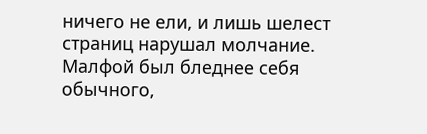ничего не ели, и лишь шелест страниц нарушал молчание. Малфой был бледнее себя обычного,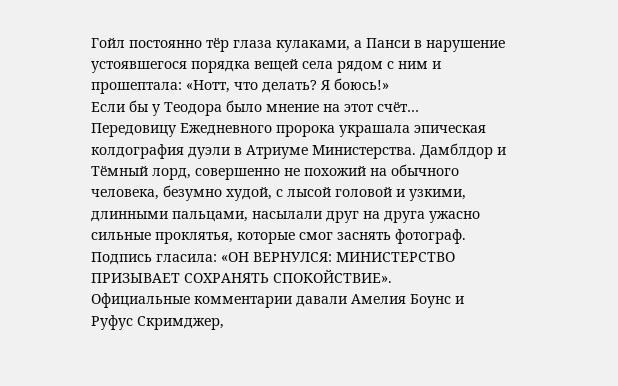Гойл постоянно тёр глаза кулаками, а Панси в нарушение устоявшегося порядка вещей села рядом с ним и прошептала: «Нотт, что делать? Я боюсь!»
Если бы у Теодора было мнение на этот счёт…
Передовицу Ежедневного пророка украшала эпическая колдография дуэли в Атриуме Министерства. Дамблдор и Тёмный лорд, совершенно не похожий на обычного человека, безумно худой, с лысой головой и узкими, длинными пальцами, насылали друг на друга ужасно сильные проклятья, которые смог заснять фотограф. Подпись гласила: «ОН ВЕРНУЛСЯ: МИНИСТЕРСТВО ПРИЗЫВАЕТ СОХРАНЯТЬ СПОКОЙСТВИЕ».
Официальные комментарии давали Амелия Боунс и Руфус Скримджер,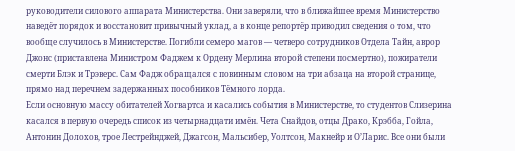руководители силового аппарата Министерства. Они заверяли, что в ближайшее время Министерство наведёт порядок и восстановит привычный уклад, а в конце репортёр приводил сведения о том, что вообще случилось в Министерстве. Погибли семеро магов — четверо сотрудников Отдела Тайн, аврор Джонс (приставлена Министром Фаджем к Ордену Мерлина второй степени посмертно), пожиратели смерти Блэк и Трэверс. Сам Фадж обращался с повинным словом на три абзаца на второй странице, прямо над перечнем задержанных пособников Тёмного лорда.
Если основную массу обитателей Хогвартса и касались события в Министерстве, то студентов Слизерина касался в первую очередь список из четырнадцати имён. Чета Снайдов, отцы Драко, Крэбба, Гойла, Антонин Долохов, трое Лестрейнджей, Джагсон, Мальсибер, Уолтсон, Макнейр и О’Ларис. Все они были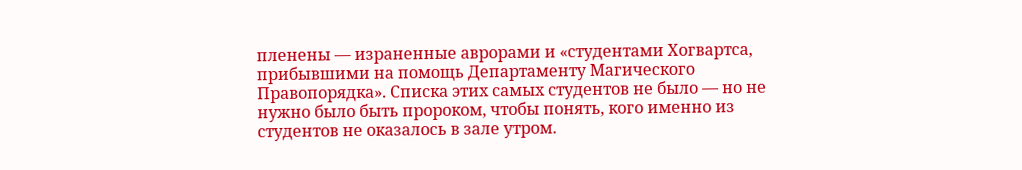пленены — израненные аврорами и «студентами Хогвартса, прибывшими на помощь Департаменту Магического Правопорядка». Списка этих самых студентов не было — но не нужно было быть пророком, чтобы понять, кого именно из студентов не оказалось в зале утром.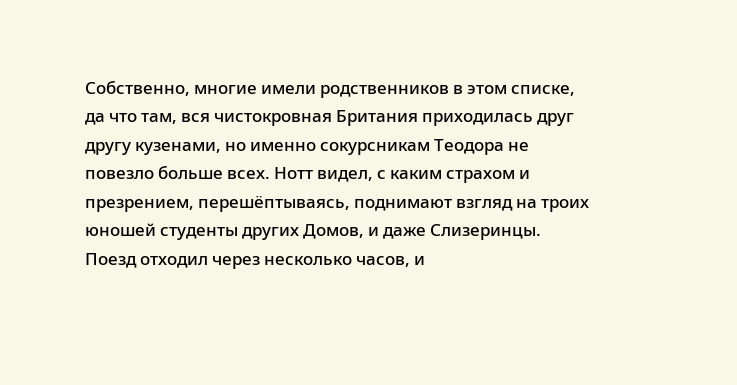Собственно, многие имели родственников в этом списке, да что там, вся чистокровная Британия приходилась друг другу кузенами, но именно сокурсникам Теодора не повезло больше всех. Нотт видел, с каким страхом и презрением, перешёптываясь, поднимают взгляд на троих юношей студенты других Домов, и даже Слизеринцы. Поезд отходил через несколько часов, и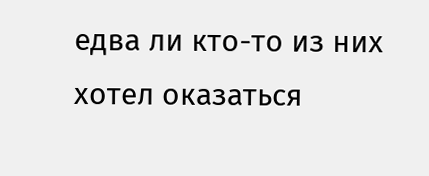едва ли кто-то из них хотел оказаться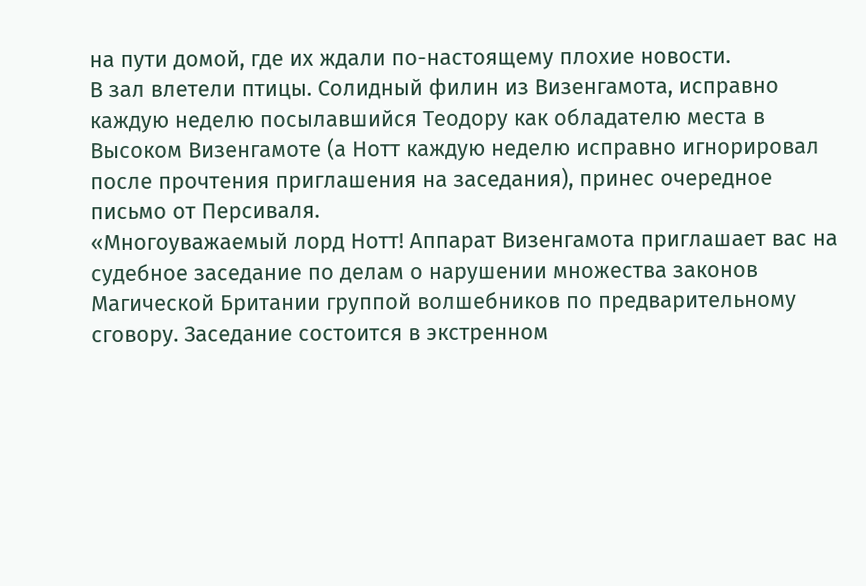на пути домой, где их ждали по-настоящему плохие новости.
В зал влетели птицы. Солидный филин из Визенгамота, исправно каждую неделю посылавшийся Теодору как обладателю места в Высоком Визенгамоте (а Нотт каждую неделю исправно игнорировал после прочтения приглашения на заседания), принес очередное письмо от Персиваля.
«Многоуважаемый лорд Нотт! Аппарат Визенгамота приглашает вас на судебное заседание по делам о нарушении множества законов Магической Британии группой волшебников по предварительному сговору. Заседание состоится в экстренном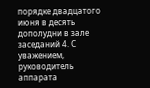порядке двадцатого июня в десять дополудни в зале заседаний 4. С уважением, руководитель аппарата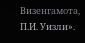Визенгамота, П.И. Уизли».